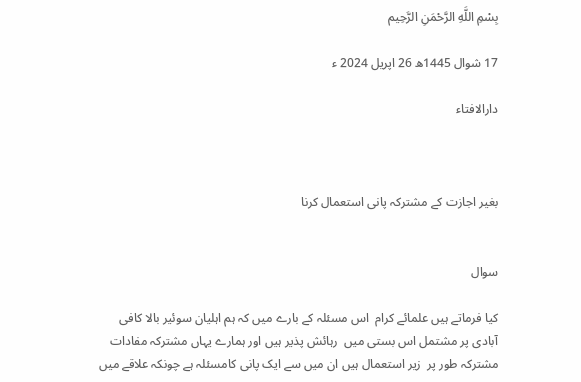بِسْمِ اللَّهِ الرَّحْمَنِ الرَّحِيم

17 شوال 1445ھ 26 اپریل 2024 ء

دارالافتاء



بغیر اجازت کے مشترکہ پانی استعمال کرنا


سوال

کیا فرماتے ہیں علمائے کرام  اس مسئلہ کے بارے میں کہ ہم اہلیان سوئیر بالا کافی آبادی پر مشتمل اس بستی میں  رہائش پذیر ہیں اور ہمارے یہاں مشترکہ مفادات مشترکہ طور پر  زیر استعمال ہیں ان میں سے ایک پانی کامسئلہ ہے چونکہ علاقے میں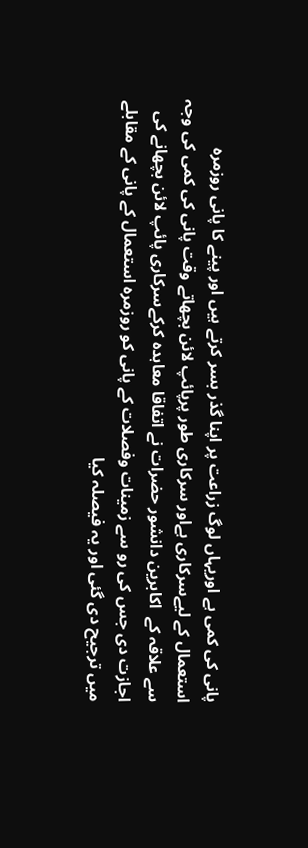پانی کی کمی ہے اوریہاں لوگ زراعت پر اپنا گذر بسر کرتے ہیں اور پینے کا پانی روزمرہ استعمال کے لیےسرکاری ہےاور سرکاری طور پرپائپ لائن بچھاتے وقت پانی کی کمی کی وجہ سے علاقہ کے  اکابرین دانشور حضرات نے اتفاقا معاہدہ کرکےسرکاری پائپ لائن بچھانے کی اجازت دی جس کی رو سے زمینات وفصلات کے پانی کو روزمرہ استعمال کے پانی کے مقابلے میں ترجیح دی گئی اور یہ فیصلہ کیا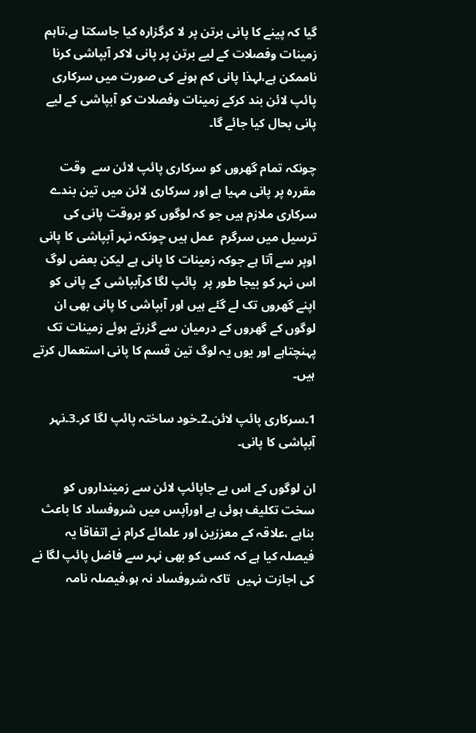گیا کہ پینے کا پانی برتن پر لا کرگزارہ کیا جاسکتا ہے،تاہم زمینات وفصلات کے لیے برتن پر پانی لاکر آبپاشی کرنا ناممکن ہے،لہذا پانی کم ہونے کی صورت میں سرکاری پائپ لائن بند کرکے زمینات وفصلات کو آبپاشی کے لیے پانی بحال کیا جائے گا۔

چونکہ تمام گھروں کو سرکاری پائپ لائن سے  وقت مقررہ پر پانی مہیا ہے اور سرکاری لائن میں تین بندے سرکاری ملازم ہیں جو کہ لوگوں کو بروقت پانی کی ترسیل میں سرگرم  عمل ہیں چونکہ نہر آبپاشی کا پانی اوپر سے آتا ہے جوکہ زمینات کا پانی ہے لیکن بعض لوگ اس نہر کو بیجا طور پر  پائپ لگا کرآبپاشی کے پانی کو اپنے گھروں تک لے گئے ہیں اور آبپاشی کا پانی بھی ان لوگوں کے گھروں کے درمیان سے گزرتے ہوئے زمینات تک پہنچتاہے اور یوں یہ لوگ تین قسم کا پانی استعمال کرتے ہیں۔

1۔سرکاری پائپ لائن۔2۔خود ساختہ پائپ لگا کر۔3۔نہر آبپاشی کا پانی۔

ان لوگوں کے اس بے جاپائپ لائن سے زمینداروں کو سخت تکلیف ہوئی ہے اورآپس میں شروفساد کا باعث بناہے ،علاقہ کے معززین اور علمائے کرام نے اتفاقا یہ فیصلہ کیا ہے کہ کسی کو بھی نہر سے فاضل پائپ لگا نے کی اجازت نہیں  تاکہ شروفساد نہ ہو،فیصلہ نامہ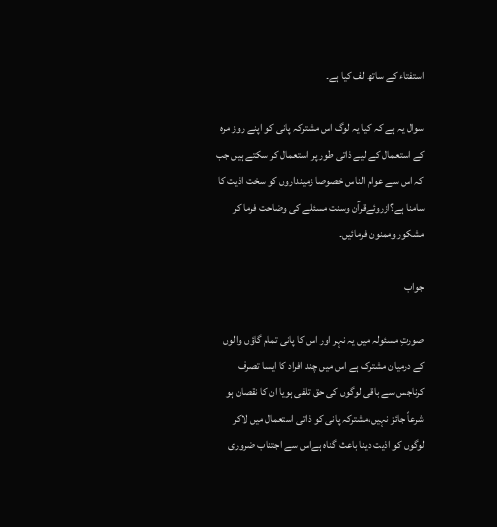استفتاء کے ساتھ لف کیا ہے۔

سوال یہ ہے کہ کیا یہ لوگ اس مشترکہ پانی کو اپنے روز مرہ کے استعمال کے لیے ذاتی طور پر استعمال کر سکتے ہیں جب کہ اس سے عوام الناس خصوصا زمینداروں کو سخت اذیت کا سامنا ہے؟ازروئےقرآن وسنت مسئلے کی وضاحت فرما کر مشکور وممنون فرمائیں۔

جواب

صورتِ مسئولہ میں یہ نہر اور اس کا پانی تمام گاؤں والوں کے درمیان مشترک ہے اس میں چند افراد کا ایسا تصرف کرناجس سے باقی لوگوں کی حق تلفی ہویا ان کا نقصان ہو شرعاً جائز نہیں،مشترکہ پانی کو ذاتی استعمال میں لاکر لوگوں کو اذیت دینا باعث گناہ ہےاس سے اجتناب ضروری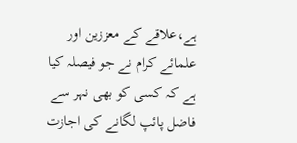ہے،علاقے کے معززین اور علمائے کرام نے جو فیصلہ کیا ہے کہ کسی کو بھی نہر سے فاضل پائپ لگانے کی اجازت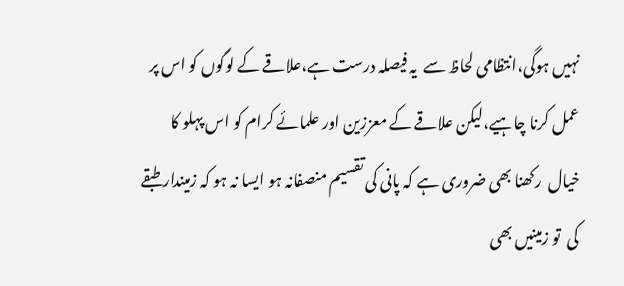نہیں ہوگی،انتظامی لحاظ سے  یہ فیصلہ درست ہے،علاقے کے لوگوں کو اس پر عمل کرنا چاہیے،لیکن علاقے کے معززین اور علمائے کرام کو اس پہلو کا خیال  رکھنا بھی ضروری ہے کہ پانی کی تقسیم منصفانہ ہو ایسا نہ ہو کہ زمیندار طبقے کی  تو زمینیں بھی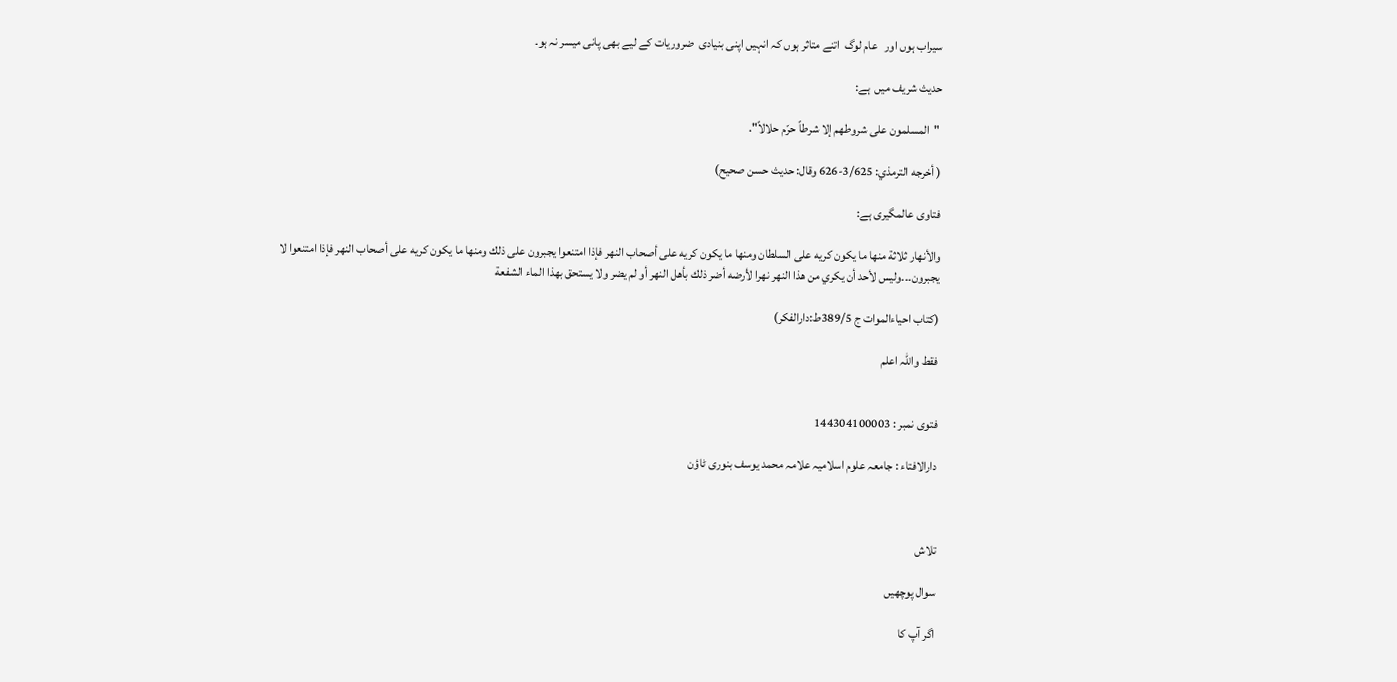سیراب ہوں اور   عام لوگ  اتنے متاثر ہوں کہ انہیں اپنی بنیادی  ضروریات کے لیے بھی پانی میسر نہ ہو۔

حديث شريف ميں  ہے:

 "المسلمون ‌على ‌شروطهم إلا شرطاً حرّم حلالاً".

( أخرجه الترمذي: 3/625-626 وقال: حديث حسن صحيح)

فتاوی عالمگیری ہے:

والأنهار ثلاثة منها ما يكون كريه على السلطان ومنها ما يكون كريه على أصحاب النهر فإذا امتنعوا يجبرون على ذلك ومنها ما يكون كريه على أصحاب النهر فإذا امتنعوا لا يجبرون۔۔۔وليس لأحد أن يكري من هذا النهر نهرا لأرضه أضر ذلك بأهل النهر أو لم يضر ولا يستحق بهذا الماء الشفعة

(کتاب احیاءالموات ج 389/5ط:دارالفکر)

فقط واللہ اعلم


فتوی نمبر : 144304100003

دارالافتاء : جامعہ علوم اسلامیہ علامہ محمد یوسف بنوری ٹاؤن



تلاش

سوال پوچھیں

اگر آپ کا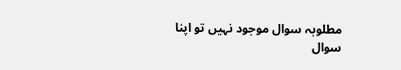مطلوبہ سوال موجود نہیں تو اپنا سوال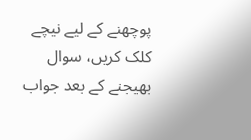پوچھنے کے لیے نیچے کلک کریں، سوال بھیجنے کے بعد جواب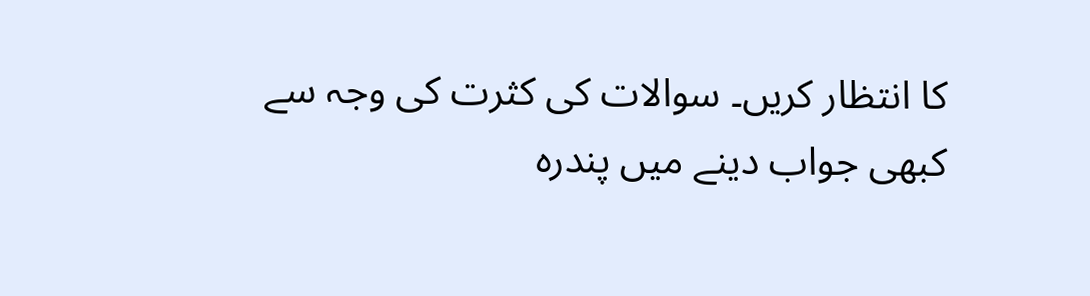کا انتظار کریں۔ سوالات کی کثرت کی وجہ سے کبھی جواب دینے میں پندرہ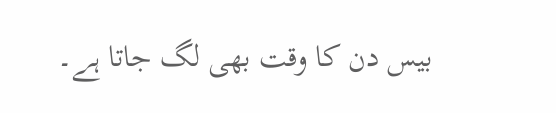بیس دن کا وقت بھی لگ جاتا ہے۔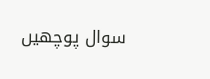سوال پوچھیں